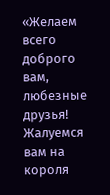«Желаем всего доброго вам, любезные друзья! Жалуемся вам на короля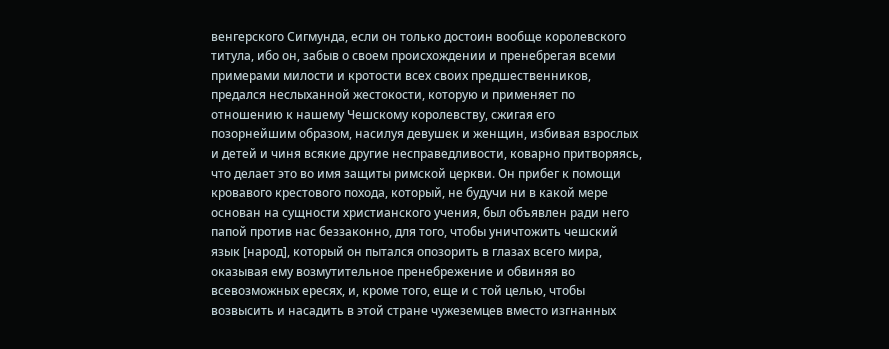венгерского Сигмунда, если он только достоин вообще королевского титула, ибо он, забыв о своем происхождении и пренебрегая всеми примерами милости и кротости всех своих предшественников, предался неслыханной жестокости, которую и применяет по отношению к нашему Чешскому королевству, сжигая его позорнейшим образом, насилуя девушек и женщин, избивая взрослых и детей и чиня всякие другие несправедливости, коварно притворяясь, что делает это во имя защиты римской церкви. Он прибег к помощи кровавого крестового похода, который, не будучи ни в какой мере основан на сущности христианского учения, был объявлен ради него папой против нас беззаконно, для того, чтобы уничтожить чешский язык [народ], который он пытался опозорить в глазах всего мира, оказывая ему возмутительное пренебрежение и обвиняя во всевозможных ересях, и, кроме того, еще и с той целью, чтобы возвысить и насадить в этой стране чужеземцев вместо изгнанных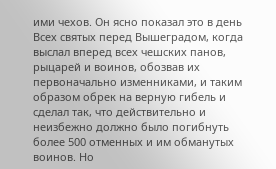ими чехов. Он ясно показал это в день Всех святых перед Вышеградом, когда выслал вперед всех чешских панов, рыцарей и воинов, обозвав их первоначально изменниками, и таким образом обрек на верную гибель и сделал так, что действительно и неизбежно должно было погибнуть более 500 отменных и им обманутых воинов. Но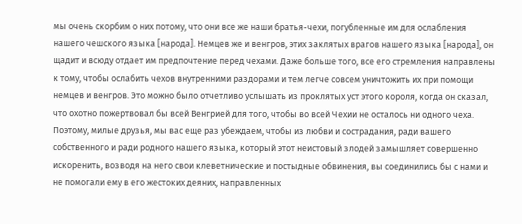мы очень скорбим о них потому, что они все же наши братья-чехи, погубленные им для ослабления нашего чешского языка [народа]. Немцев же и венгров, этих заклятых врагов нашего языка [народа], он щадит и всюду отдает им предпочтение перед чехами. Даже больше того, все его стремления направлены к тому, чтобы ослабить чехов внутренними раздорами и тем легче совсем уничтожить их при помощи немцев и венгров. Это можно было отчетливо услышать из проклятых уст этого короля, когда он сказал, что охотно пожертвовал бы всей Венгрией для того, чтобы во всей Чехии не осталось ни одного чеха. Поэтому, милые друзья, мы вас еще раз убеждаем, чтобы из любви и сострадания, ради вашего собственного и ради родного нашего языка, который этот неистовый злодей замышляет совершенно искоренить, возводя на него свои клеветнические и постыдные обвинения, вы соединились бы с нами и не помогали ему в его жестоких деяних, направленных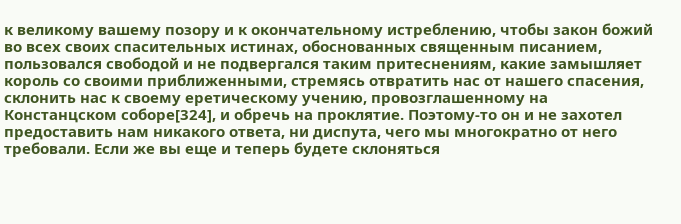к великому вашему позору и к окончательному истреблению, чтобы закон божий во всех своих спасительных истинах, обоснованных священным писанием, пользовался свободой и не подвергался таким притеснениям, какие замышляет король со своими приближенными, стремясь отвратить нас от нашего спасения, склонить нас к своему еретическому учению, провозглашенному на Констанцском соборе[324], и обречь на проклятие. Поэтому-то он и не захотел предоставить нам никакого ответа, ни диспута, чего мы многократно от него требовали. Если же вы еще и теперь будете склоняться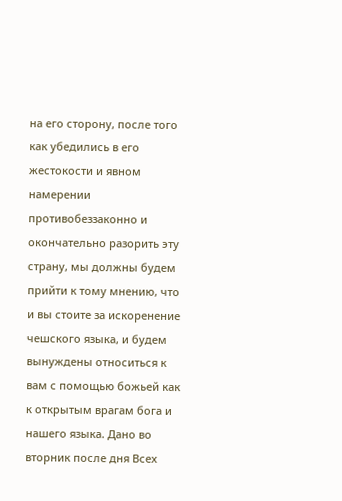на его сторону, после того как убедились в его жестокости и явном намерении противобеззаконно и окончательно разорить эту страну, мы должны будем прийти к тому мнению, что и вы стоите за искоренение чешского языка, и будем вынуждены относиться к вам с помощью божьей как к открытым врагам бога и нашего языка. Дано во вторник после дня Всех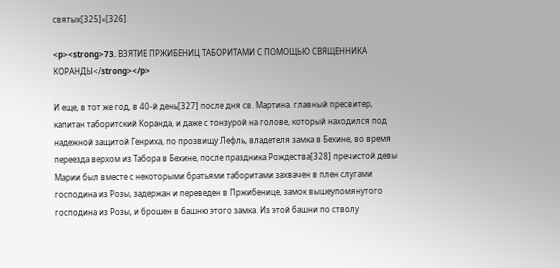святых[325]»[326].

<p><strong>73. ВЗЯТИЕ ПРЖИБЕНИЦ ТАБОРИТАМИ С ПОМОЩЬЮ СВЯЩЕННИКА КОРАНДЫ</strong></p>

И еще, в тот же год, в 40-й день[327] после дня св. Мартина. главный пресвитер, капитан таборитский Коранда, и даже с тонзурой на голове, который находился под надежной защитой Генриха, по прозвищу Лефль, владетеля замка в Бехине, во время переезда верхом из Табора в Бехине, после праздника Рождества[328] пречистой девы Марии был вместе с некоторыми братьями таборитами захвачен в плен слугами господина из Розы, задержан и переведен в Пржибенице, замок вышеупомянутого господина из Розы, и брошен в башню этого замка. Из этой башни по стволу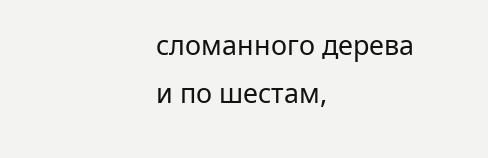сломанного дерева и по шестам,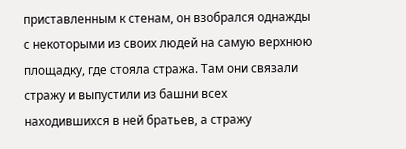приставленным к стенам, он взобрался однажды с некоторыми из своих людей на самую верхнюю площадку, где стояла стража. Там они связали стражу и выпустили из башни всех находившихся в ней братьев, а стражу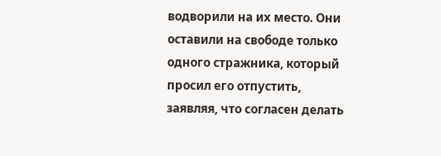водворили на их место. Они оставили на свободе только одного стражника, который просил его отпустить, заявляя, что согласен делать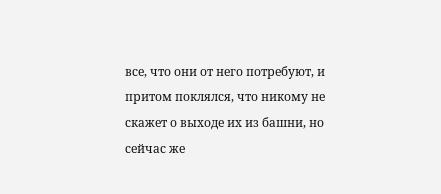все, что они от него потребуют, и притом поклялся, что никому не скажет о выходе их из башни, но сейчас же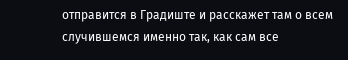отправится в Градиште и расскажет там о всем случившемся именно так, как сам все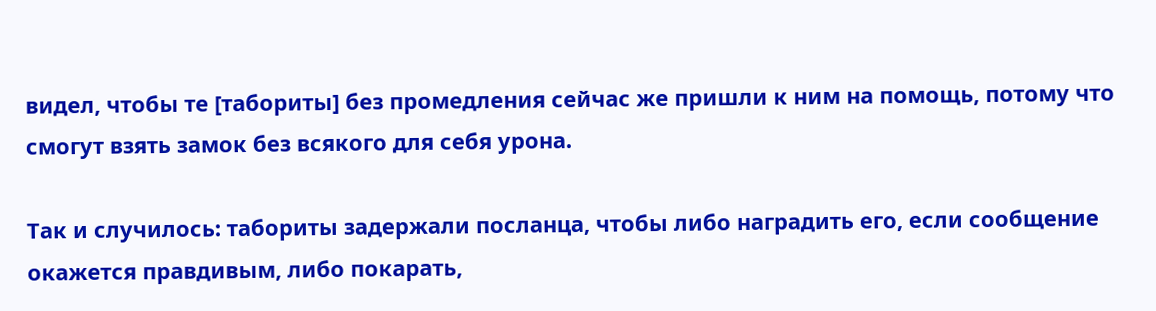видел, чтобы те [табориты] без промедления сейчас же пришли к ним на помощь, потому что смогут взять замок без всякого для себя урона.

Так и случилось: табориты задержали посланца, чтобы либо наградить его, если сообщение окажется правдивым, либо покарать,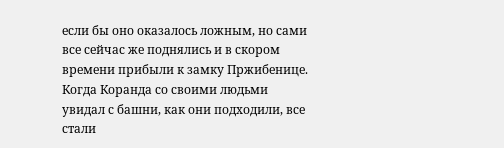если бы оно оказалось ложным, но сами все сейчас же поднялись и в скором времени прибыли к замку Пржибенице. Когда Коранда со своими людьми увидал с башни, как они подходили, все стали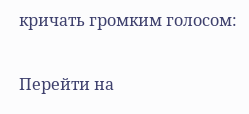кричать громким голосом:

Перейти на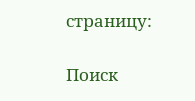страницу:

Поиск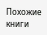Похожие книги